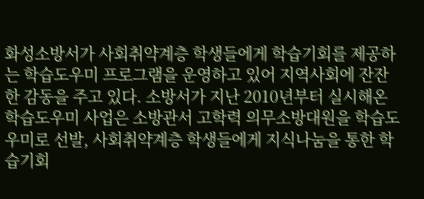화성소방서가 사회취약계층 학생들에게 학습기회를 제공하는 학습도우미 프로그램을 운영하고 있어 지역사회에 잔잔한 감동을 주고 있다. 소방서가 지난 2010년부터 실시해온 학습도우미 사업은 소방관서 고학력 의무소방대원을 학습도우미로 선발, 사회취약계층 학생들에게 지식나눔을 통한 학습기회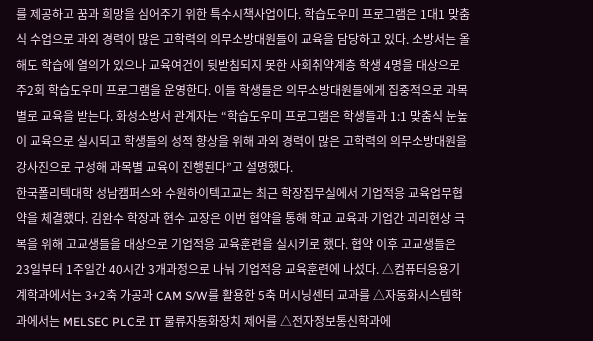를 제공하고 꿈과 희망을 심어주기 위한 특수시책사업이다. 학습도우미 프로그램은 1대1 맞춤식 수업으로 과외 경력이 많은 고학력의 의무소방대원들이 교육을 담당하고 있다. 소방서는 올해도 학습에 열의가 있으나 교육여건이 뒷받침되지 못한 사회취약계층 학생 4명을 대상으로 주2회 학습도우미 프로그램을 운영한다. 이들 학생들은 의무소방대원들에게 집중적으로 과목별로 교육을 받는다. 화성소방서 관계자는 “학습도우미 프로그램은 학생들과 1:1 맞춤식 눈높이 교육으로 실시되고 학생들의 성적 향상을 위해 과외 경력이 많은 고학력의 의무소방대원을 강사진으로 구성해 과목별 교육이 진행된다”고 설명했다.
한국폴리텍대학 성남캠퍼스와 수원하이텍고교는 최근 학장집무실에서 기업적응 교육업무협약을 체결했다. 김완수 학장과 현수 교장은 이번 협약을 통해 학교 교육과 기업간 괴리현상 극복을 위해 고교생들을 대상으로 기업적응 교육훈련을 실시키로 했다. 협약 이후 고교생들은 23일부터 1주일간 40시간 3개과정으로 나눠 기업적응 교육훈련에 나섰다. △컴퓨터응용기계학과에서는 3+2축 가공과 CAM S/W를 활용한 5축 머시닝센터 교과를 △자동화시스템학과에서는 MELSEC PLC로 IT 물류자동화장치 제어를 △전자정보통신학과에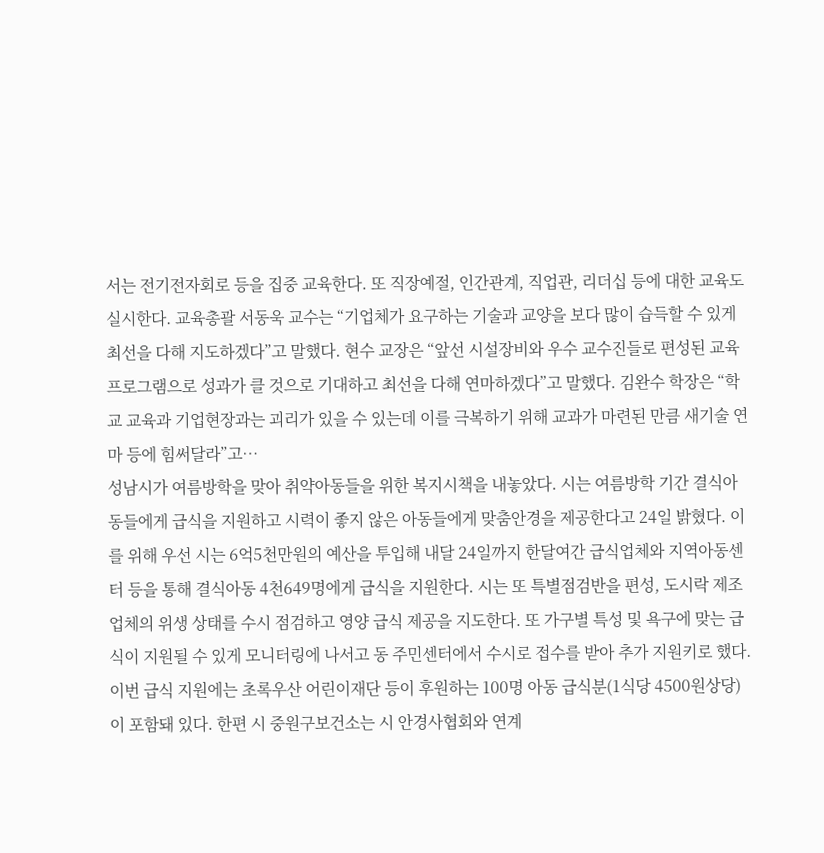서는 전기전자회로 등을 집중 교육한다. 또 직장예절, 인간관계, 직업관, 리더십 등에 대한 교육도 실시한다. 교육총괄 서동욱 교수는 “기업체가 요구하는 기술과 교양을 보다 많이 습득할 수 있게 최선을 다해 지도하겠다”고 말했다. 현수 교장은 “앞선 시설장비와 우수 교수진들로 편성된 교육 프로그램으로 성과가 클 것으로 기대하고 최선을 다해 연마하겠다”고 말했다. 김완수 학장은 “학교 교육과 기업현장과는 괴리가 있을 수 있는데 이를 극복하기 위해 교과가 마련된 만큼 새기술 연마 등에 힘써달라”고…
성남시가 여름방학을 맞아 취약아동들을 위한 복지시책을 내놓았다. 시는 여름방학 기간 결식아동들에게 급식을 지원하고 시력이 좋지 않은 아동들에게 맞춤안경을 제공한다고 24일 밝혔다. 이를 위해 우선 시는 6억5천만원의 예산을 투입해 내달 24일까지 한달여간 급식업체와 지역아동센터 등을 통해 결식아동 4천649명에게 급식을 지원한다. 시는 또 특별점검반을 편성, 도시락 제조업체의 위생 상태를 수시 점검하고 영양 급식 제공을 지도한다. 또 가구별 특성 및 욕구에 맞는 급식이 지원될 수 있게 모니터링에 나서고 동 주민센터에서 수시로 접수를 받아 추가 지원키로 했다. 이번 급식 지원에는 초록우산 어린이재단 등이 후원하는 100명 아동 급식분(1식당 4500원상당)이 포함돼 있다. 한편 시 중원구보건소는 시 안경사협회와 연계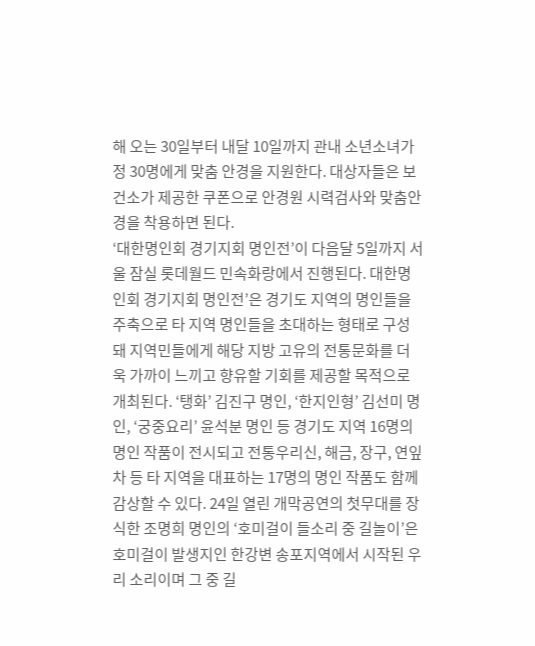해 오는 30일부터 내달 10일까지 관내 소년소녀가정 30명에게 맞춤 안경을 지원한다. 대상자들은 보건소가 제공한 쿠폰으로 안경원 시력검사와 맞춤안경을 착용하면 된다.
‘대한명인회 경기지회 명인전’이 다음달 5일까지 서울 잠실 롯데월드 민속화랑에서 진행된다. 대한명인회 경기지회 명인전’은 경기도 지역의 명인들을 주축으로 타 지역 명인들을 초대하는 형태로 구성돼 지역민들에게 해당 지방 고유의 전통문화를 더욱 가까이 느끼고 향유할 기회를 제공할 목적으로 개최된다. ‘탱화’ 김진구 명인, ‘한지인형’ 김선미 명인, ‘궁중요리’ 윤석분 명인 등 경기도 지역 16명의 명인 작품이 전시되고 전통우리신, 해금, 장구, 연잎차 등 타 지역을 대표하는 17명의 명인 작품도 함께 감상할 수 있다. 24일 열린 개막공연의 첫무대를 장식한 조명희 명인의 ‘호미걸이 들소리 중 길놀이’은 호미걸이 발생지인 한강변 송포지역에서 시작된 우리 소리이며 그 중 길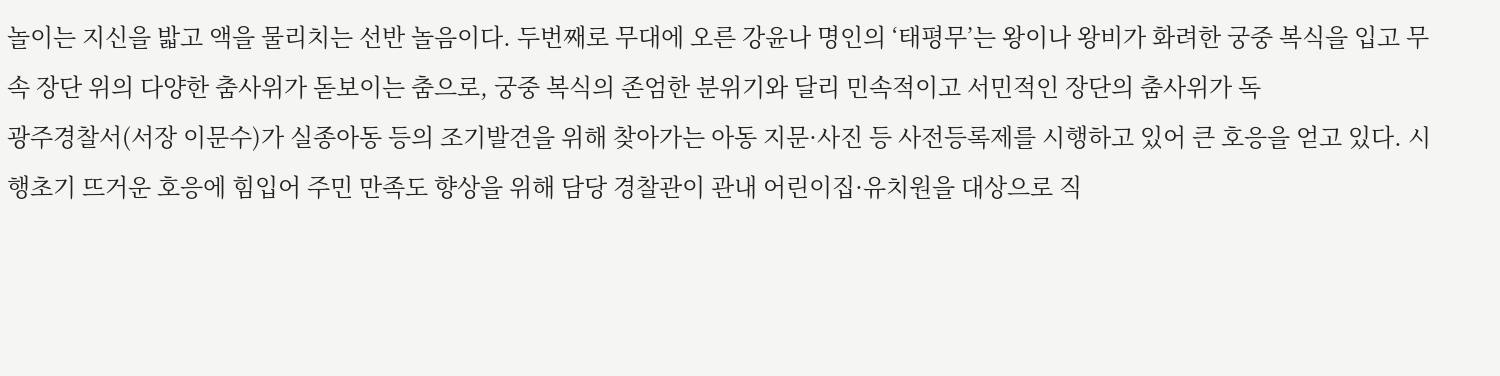놀이는 지신을 밟고 액을 물리치는 선반 놀음이다. 두번째로 무대에 오른 강윤나 명인의 ‘태평무’는 왕이나 왕비가 화려한 궁중 복식을 입고 무속 장단 위의 다양한 춤사위가 돋보이는 춤으로, 궁중 복식의 존엄한 분위기와 달리 민속적이고 서민적인 장단의 춤사위가 독
광주경찰서(서장 이문수)가 실종아동 등의 조기발견을 위해 찾아가는 아동 지문·사진 등 사전등록제를 시행하고 있어 큰 호응을 얻고 있다. 시행초기 뜨거운 호응에 힘입어 주민 만족도 향상을 위해 담당 경찰관이 관내 어린이집·유치원을 대상으로 직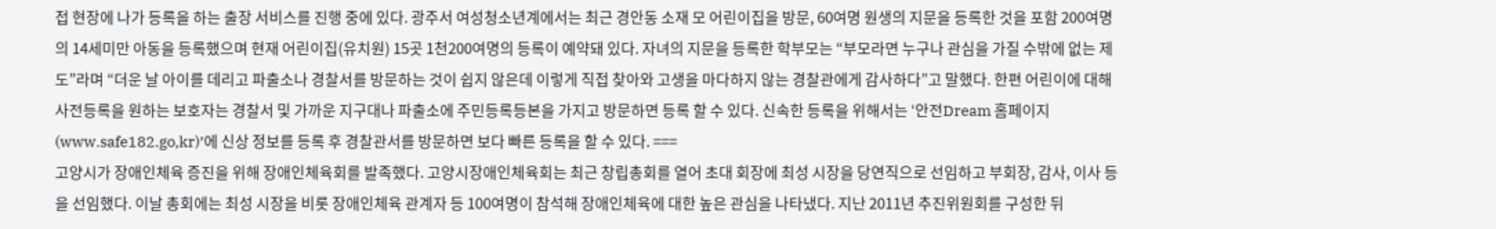접 현장에 나가 등록을 하는 출장 서비스를 진행 중에 있다. 광주서 여성청소년계에서는 최근 경안동 소재 모 어린이집을 방문, 60여명 원생의 지문을 등록한 것을 포함 200여명의 14세미만 아동을 등록했으며 현재 어린이집(유치원) 15곳 1천200여명의 등록이 예약돼 있다. 자녀의 지문을 등록한 학부모는 “부모라면 누구나 관심을 가질 수밖에 없는 제도”라며 “더운 날 아이를 데리고 파출소나 경찰서를 방문하는 것이 쉽지 않은데 이렇게 직접 찾아와 고생을 마다하지 않는 경찰관에게 감사하다”고 말했다. 한편 어린이에 대해 사전등록을 원하는 보호자는 경찰서 및 가까운 지구대나 파출소에 주민등록등본을 가지고 방문하면 등록 할 수 있다. 신속한 등록을 위해서는 ‘안전Dream 홈페이지(www.safe182.go,kr)’에 신상 정보를 등록 후 경찰관서를 방문하면 보다 빠른 등록을 할 수 있다. ===
고양시가 장애인체육 증진을 위해 장애인체육회를 발족했다. 고양시장애인체육회는 최근 창립총회를 열어 초대 회장에 최성 시장을 당연직으로 선임하고 부회장, 감사, 이사 등을 선임했다. 이날 총회에는 최성 시장을 비롯 장애인체육 관계자 등 100여명이 참석해 장애인체육에 대한 높은 관심을 나타냈다. 지난 2011년 추진위원회를 구성한 뒤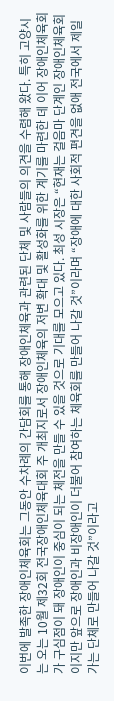이번에 발족한 장애인체육회는 그동안 수차례의 간담회를 통해 장애인체육과 관련된 단체 및 사람들의 의견을 수렴해 왔다. 특히 고양시는 오는 10월 제32회 전국장애인체육대회 주 개최지로서 장애인체육의 저변 확대 및 활성화를 위한 계기를 마련한 데 이어 장애인체육회가 구심점이 돼 장애인이 중심이 되는 체전을 만들 수 있을 것으로 기대를 모으고 있다. 최성 시장은 “현재는 걸음마 단계인 장애인체육회이지만 앞으로 장애인과 비장애인이 더불어 참여하는 체육회를 만들어 나갈 것”이라며 “장애에 대한 사회적 편견을 없애 전국에서 제일가는 단체로 만들어 나갈 것”이라고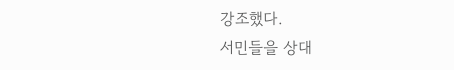강조했다.
서민들을 상대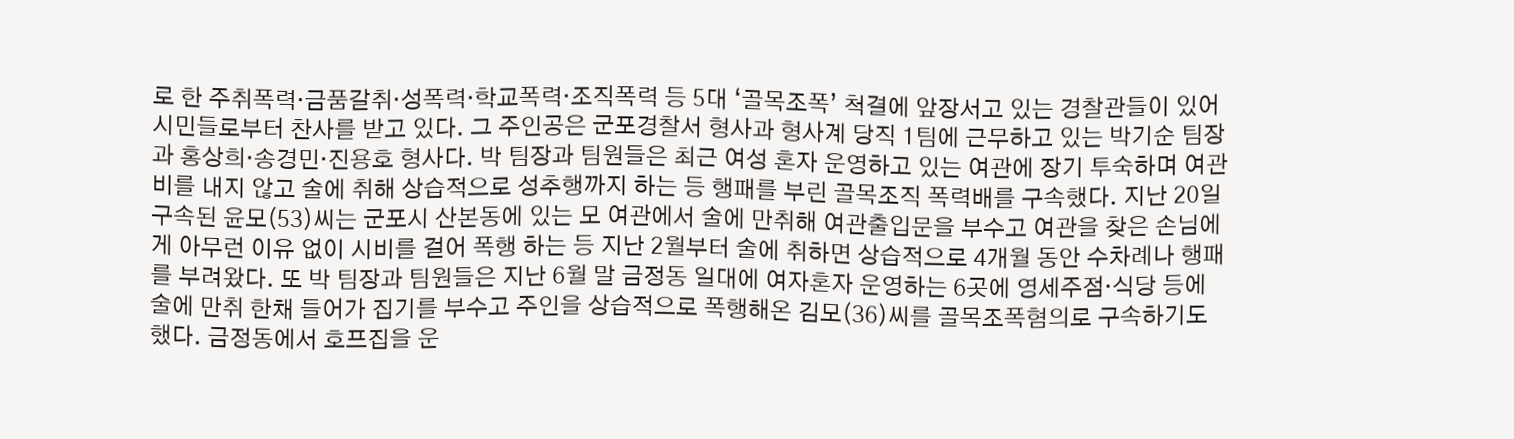로 한 주취폭력·금품갈취·성폭력·학교폭력·조직폭력 등 5대 ‘골목조폭’ 척결에 앞장서고 있는 경찰관들이 있어 시민들로부터 찬사를 받고 있다. 그 주인공은 군포경찰서 형사과 형사계 당직 1팀에 근무하고 있는 박기순 팀장과 홍상희·송경민·진용호 형사다. 박 팀장과 팀원들은 최근 여성 혼자 운영하고 있는 여관에 장기 투숙하며 여관비를 내지 않고 술에 취해 상습적으로 성추행까지 하는 등 행패를 부린 골목조직 폭력배를 구속했다. 지난 20일 구속된 윤모(53)씨는 군포시 산본동에 있는 모 여관에서 술에 만취해 여관출입문을 부수고 여관을 찾은 손님에게 아무런 이유 없이 시비를 걸어 폭행 하는 등 지난 2월부터 술에 취하면 상습적으로 4개월 동안 수차례나 행패를 부려왔다. 또 박 팀장과 팀원들은 지난 6월 말 금정동 일대에 여자혼자 운영하는 6곳에 영세주점·식당 등에 술에 만취 한채 들어가 집기를 부수고 주인을 상습적으로 폭행해온 김모(36)씨를 골목조폭혐의로 구속하기도 했다. 금정동에서 호프집을 운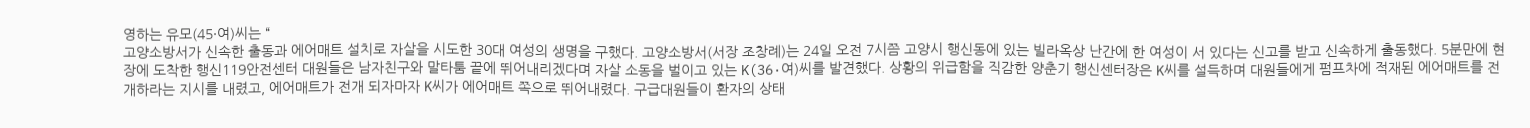영하는 유모(45·여)씨는 “
고양소방서가 신속한 출동과 에어매트 설치로 자살을 시도한 30대 여성의 생명을 구했다. 고양소방서(서장 조창례)는 24일 오전 7시쯤 고양시 행신동에 있는 빌라옥상 난간에 한 여성이 서 있다는 신고를 받고 신속하게 출동했다. 5분만에 현장에 도착한 행신119안전센터 대원들은 남자친구와 말타툼 끝에 뛰어내리겠다며 자살 소동을 벌이고 있는 K(36·여)씨를 발견했다. 상황의 위급함을 직감한 양춘기 행신센터장은 K씨를 설득하며 대원들에게 펌프차에 적재된 에어매트를 전개하라는 지시를 내렸고, 에어매트가 전개 되자마자 K씨가 에어매트 쪽으로 뛰어내렸다. 구급대원들이 환자의 상태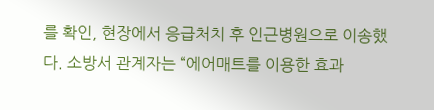를 확인, 현장에서 응급처치 후 인근병원으로 이송했다. 소방서 관계자는 “에어매트를 이용한 효과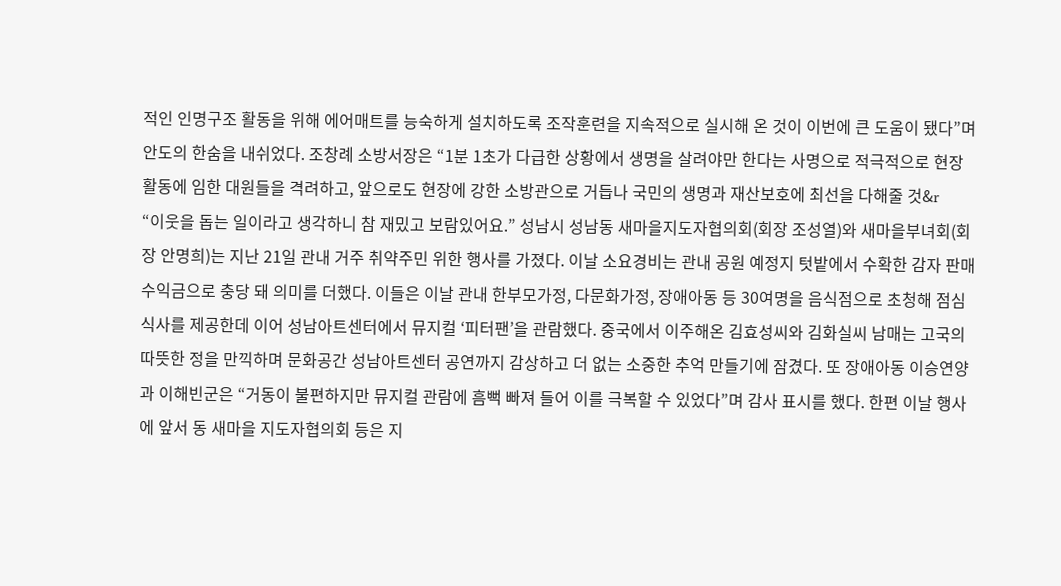적인 인명구조 활동을 위해 에어매트를 능숙하게 설치하도록 조작훈련을 지속적으로 실시해 온 것이 이번에 큰 도움이 됐다”며 안도의 한숨을 내쉬었다. 조창례 소방서장은 “1분 1초가 다급한 상황에서 생명을 살려야만 한다는 사명으로 적극적으로 현장 활동에 임한 대원들을 격려하고, 앞으로도 현장에 강한 소방관으로 거듭나 국민의 생명과 재산보호에 최선을 다해줄 것&r
“이웃을 돕는 일이라고 생각하니 참 재밌고 보람있어요.” 성남시 성남동 새마을지도자협의회(회장 조성열)와 새마을부녀회(회장 안명희)는 지난 21일 관내 거주 취약주민 위한 행사를 가졌다. 이날 소요경비는 관내 공원 예정지 텃밭에서 수확한 감자 판매 수익금으로 충당 돼 의미를 더했다. 이들은 이날 관내 한부모가정, 다문화가정, 장애아동 등 30여명을 음식점으로 초청해 점심식사를 제공한데 이어 성남아트센터에서 뮤지컬 ‘피터팬’을 관람했다. 중국에서 이주해온 김효성씨와 김화실씨 남매는 고국의 따뜻한 정을 만끽하며 문화공간 성남아트센터 공연까지 감상하고 더 없는 소중한 추억 만들기에 잠겼다. 또 장애아동 이승연양과 이해빈군은 “거동이 불편하지만 뮤지컬 관람에 흠뻑 빠져 들어 이를 극복할 수 있었다”며 감사 표시를 했다. 한편 이날 행사에 앞서 동 새마을 지도자협의회 등은 지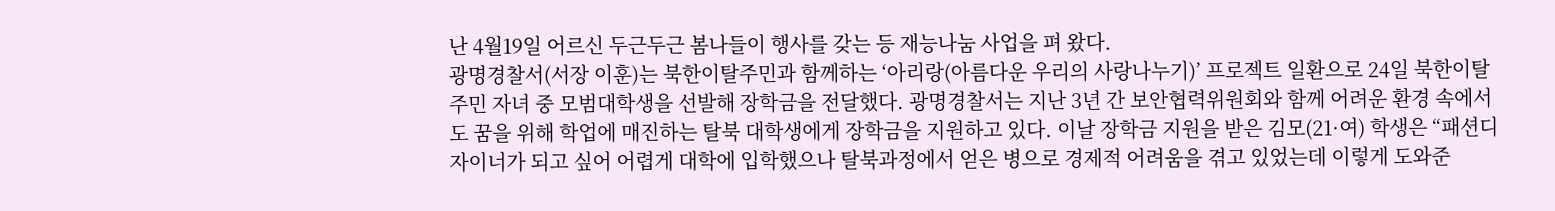난 4월19일 어르신 두근두근 봄나들이 행사를 갖는 등 재능나눔 사업을 펴 왔다.
광명경찰서(서장 이훈)는 북한이탈주민과 함께하는 ‘아리랑(아름다운 우리의 사랑나누기)’ 프로젝트 일환으로 24일 북한이탈주민 자녀 중 모범대학생을 선발해 장학금을 전달했다. 광명경찰서는 지난 3년 간 보안협력위원회와 함께 어려운 환경 속에서도 꿈을 위해 학업에 매진하는 탈북 대학생에게 장학금을 지원하고 있다. 이날 장학금 지원을 받은 김모(21·여) 학생은 “패션디자이너가 되고 싶어 어렵게 대학에 입학했으나 탈북과정에서 얻은 병으로 경제적 어려움을 겪고 있었는데 이렇게 도와준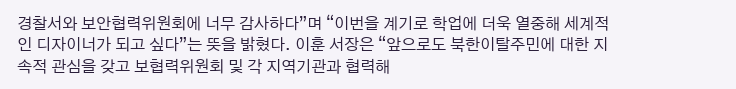경찰서와 보안협력위원회에 너무 감사하다”며 “이번을 계기로 학업에 더욱 열중해 세계적인 디자이너가 되고 싶다”는 뜻을 밝혔다. 이훈 서장은 “앞으로도 북한이탈주민에 대한 지속적 관심을 갖고 보협력위원회 및 각 지역기관과 협력해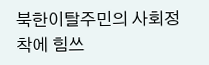북한이탈주민의 사회정착에 힘쓰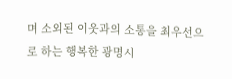며 소외된 이웃과의 소통을 최우선으로 하는 행복한 광명시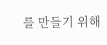를 만들기 위해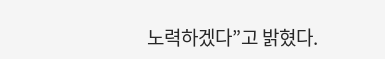노력하겠다”고 밝혔다.